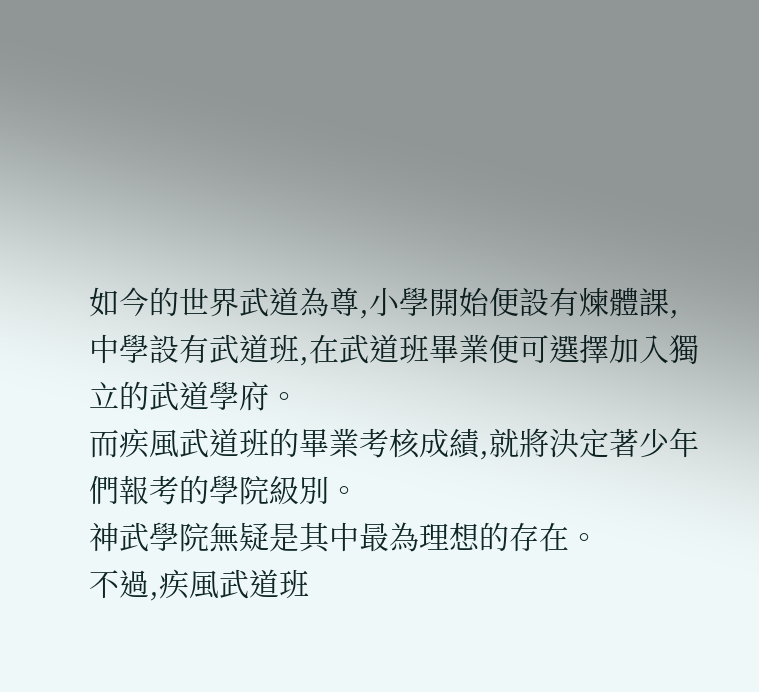如今的世界武道為尊,小學開始便設有煉體課,中學設有武道班,在武道班畢業便可選擇加入獨立的武道學府。
而疾風武道班的畢業考核成績,就將決定著少年們報考的學院級別。
神武學院無疑是其中最為理想的存在。
不過,疾風武道班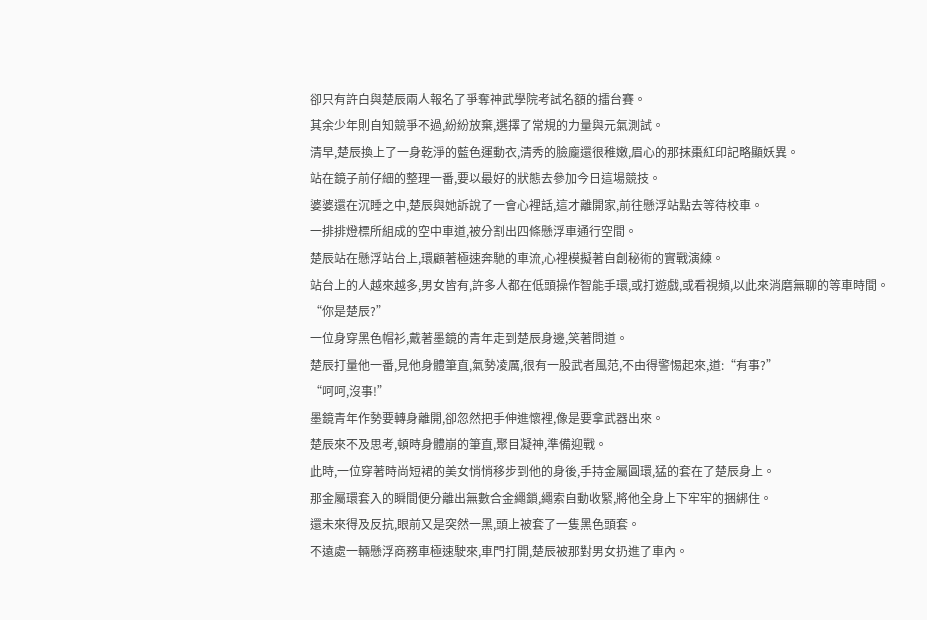卻只有許白與楚辰兩人報名了爭奪神武學院考試名額的擂台賽。
其余少年則自知競爭不過,紛紛放棄,選擇了常規的力量與元氣測試。
清早,楚辰換上了一身乾淨的藍色運動衣,清秀的臉龐還很稚嫩,眉心的那抹棗紅印記略顯妖異。
站在鏡子前仔細的整理一番,要以最好的狀態去參加今日這場競技。
婆婆還在沉睡之中,楚辰與她訴說了一會心裡話,這才離開家,前往懸浮站點去等待校車。
一排排燈標所組成的空中車道,被分割出四條懸浮車通行空間。
楚辰站在懸浮站台上,環顧著極速奔馳的車流,心裡模擬著自創秘術的實戰演練。
站台上的人越來越多,男女皆有,許多人都在低頭操作智能手環,或打遊戲,或看視頻,以此來消磨無聊的等車時間。
“你是楚辰?”
一位身穿黑色帽衫,戴著墨鏡的青年走到楚辰身邊,笑著問道。
楚辰打量他一番,見他身體筆直,氣勢凌厲,很有一股武者風范,不由得警惕起來,道:“有事?”
“呵呵,沒事!”
墨鏡青年作勢要轉身離開,卻忽然把手伸進懷裡,像是要拿武器出來。
楚辰來不及思考,頓時身體崩的筆直,聚目凝神,準備迎戰。
此時,一位穿著時尚短裙的美女悄悄移步到他的身後,手持金屬圓環,猛的套在了楚辰身上。
那金屬環套入的瞬間便分離出無數合金繩鎖,繩索自動收緊,將他全身上下牢牢的捆綁住。
還未來得及反抗,眼前又是突然一黑,頭上被套了一隻黑色頭套。
不遠處一輛懸浮商務車極速駛來,車門打開,楚辰被那對男女扔進了車內。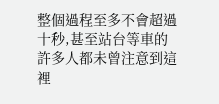整個過程至多不會超過十秒,甚至站台等車的許多人都未曾注意到這裡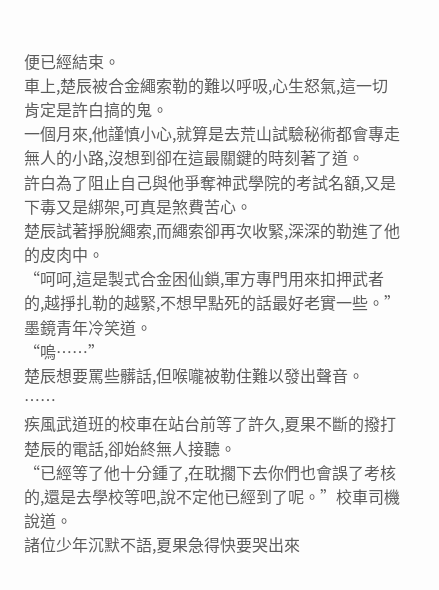便已經結束。
車上,楚辰被合金繩索勒的難以呼吸,心生怒氣,這一切肯定是許白搞的鬼。
一個月來,他謹慎小心,就算是去荒山試驗秘術都會專走無人的小路,沒想到卻在這最關鍵的時刻著了道。
許白為了阻止自己與他爭奪神武學院的考試名額,又是下毒又是綁架,可真是煞費苦心。
楚辰試著掙脫繩索,而繩索卻再次收緊,深深的勒進了他的皮肉中。
“呵呵,這是製式合金困仙鎖,軍方專門用來扣押武者的,越掙扎勒的越緊,不想早點死的話最好老實一些。”墨鏡青年冷笑道。
“嗚……”
楚辰想要罵些髒話,但喉嚨被勒住難以發出聲音。
……
疾風武道班的校車在站台前等了許久,夏果不斷的撥打楚辰的電話,卻始終無人接聽。
“已經等了他十分鍾了,在耽擱下去你們也會誤了考核的,還是去學校等吧,說不定他已經到了呢。”校車司機說道。
諸位少年沉默不語,夏果急得快要哭出來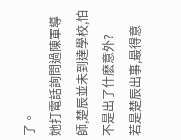了。
她打電話詢問過陳軍導師,楚辰並未到達學校,怕不是出了什麽意外?
若是楚辰出事,最得意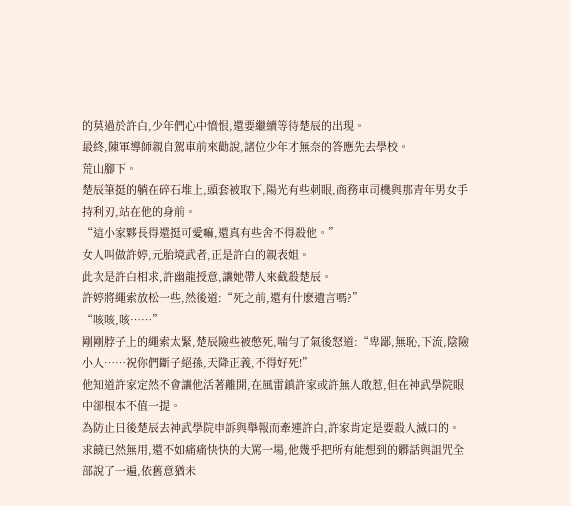的莫過於許白,少年們心中憤恨,還要繼續等待楚辰的出現。
最終,陳軍導師親自駕車前來勸說,諸位少年才無奈的答應先去學校。
荒山腳下。
楚辰筆挺的躺在碎石堆上,頭套被取下,陽光有些刺眼,商務車司機與那青年男女手持利刃,站在他的身前。
“這小家夥長得還挺可愛嘛,還真有些舍不得殺他。”
女人叫做許婷,元胎境武者,正是許白的親表姐。
此次是許白相求,許幽龍授意,讓她帶人來截殺楚辰。
許婷將繩索放松一些,然後道:“死之前,還有什麽遺言嗎?”
“咳咳,咳……”
剛剛脖子上的繩索太緊,楚辰險些被憋死,喘勻了氣後怒道:“卑鄙,無恥,下流,陰險小人……祝你們斷子絕孫,天降正義,不得好死!”
他知道許家定然不會讓他活著離開,在風雷鎮許家或許無人敢惹,但在神武學院眼中卻根本不值一提。
為防止日後楚辰去神武學院申訴與舉報而牽連許白,許家肯定是要殺人滅口的。
求饒已然無用,還不如痛痛快快的大罵一場,他幾乎把所有能想到的髒話與詛咒全部說了一遍,依舊意猶未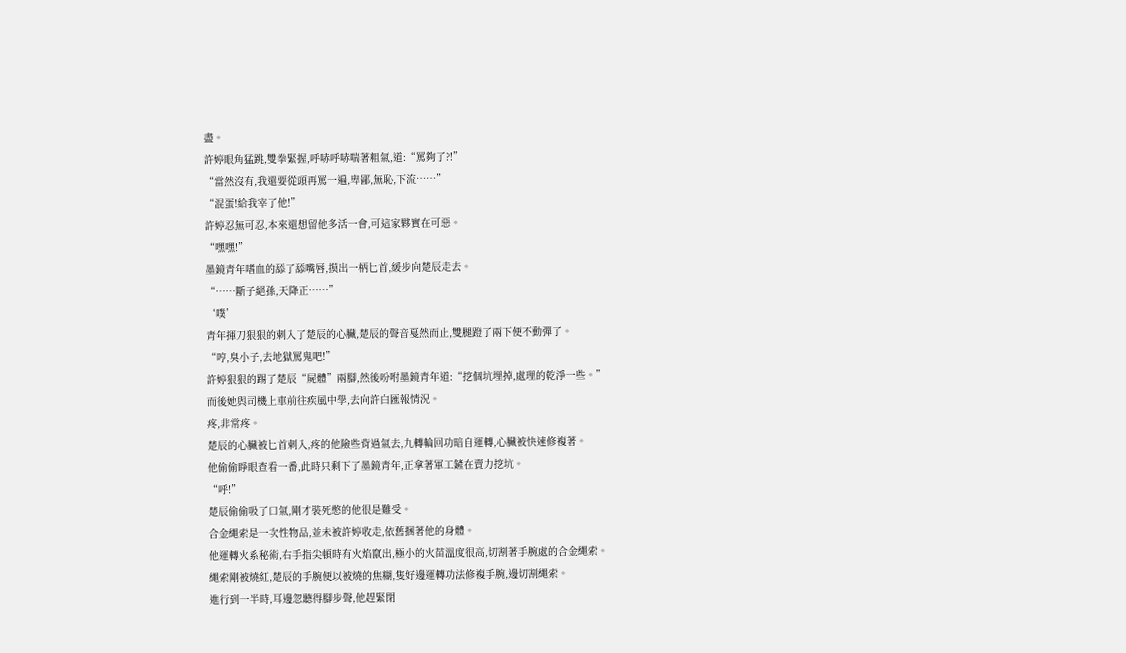盡。
許婷眼角猛跳,雙拳緊握,呼哧呼哧喘著粗氣,道:“罵夠了?!”
“當然沒有,我還要從頭再罵一遍,卑鄙,無恥,下流……”
“混蛋!給我宰了他!”
許婷忍無可忍,本來還想留他多活一會,可這家夥實在可惡。
“嘿嘿!”
墨鏡青年嗜血的舔了舔嘴唇,摸出一柄匕首,緩步向楚辰走去。
“……斷子絕孫,天降正……”
‘噗’
青年揮刀狠狠的刺入了楚辰的心臟,楚辰的聲音戛然而止,雙腿蹬了兩下便不動彈了。
“哼,臭小子,去地獄罵鬼吧!”
許婷狠狠的踢了楚辰“屍體”兩腳,然後吩咐墨鏡青年道:“挖個坑埋掉,處理的乾淨一些。”
而後她與司機上車前往疾風中學,去向許白匯報情況。
疼,非常疼。
楚辰的心臟被匕首刺入,疼的他險些背過氣去,九轉輪回功暗自運轉,心臟被快速修複著。
他偷偷睜眼查看一番,此時只剩下了墨鏡青年,正拿著軍工鏟在賣力挖坑。
“呼!”
楚辰偷偷吸了口氣,剛才裝死憋的他很是難受。
合金繩索是一次性物品,並未被許婷收走,依舊捆著他的身體。
他運轉火系秘術,右手指尖頓時有火焰竄出,極小的火苗溫度很高,切割著手腕處的合金繩索。
繩索剛被燒紅,楚辰的手腕便以被燒的焦糊,隻好邊運轉功法修複手腕,邊切割繩索。
進行到一半時,耳邊忽聽得腳步聲,他趕緊閉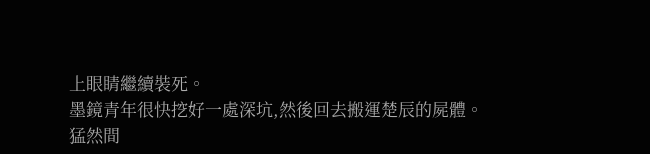上眼睛繼續裝死。
墨鏡青年很快挖好一處深坑,然後回去搬運楚辰的屍體。
猛然間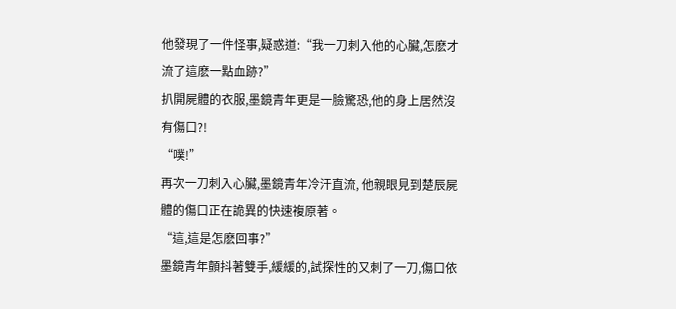他發現了一件怪事,疑惑道:“我一刀刺入他的心臟,怎麽才流了這麽一點血跡?”
扒開屍體的衣服,墨鏡青年更是一臉驚恐,他的身上居然沒有傷口?!
“噗!”
再次一刀刺入心臟,墨鏡青年冷汗直流, 他親眼見到楚辰屍體的傷口正在詭異的快速複原著。
“這,這是怎麽回事?”
墨鏡青年顫抖著雙手,緩緩的,試探性的又刺了一刀,傷口依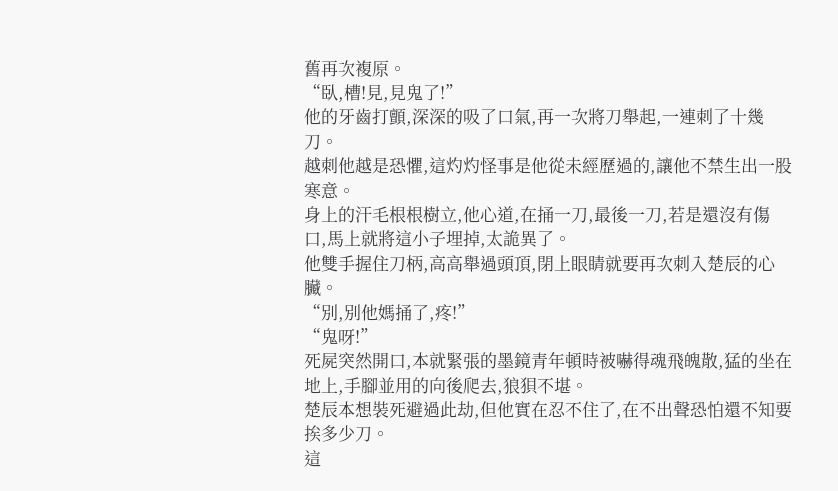舊再次複原。
“臥,槽!見,見鬼了!”
他的牙齒打顫,深深的吸了口氣,再一次將刀舉起,一連刺了十幾刀。
越刺他越是恐懼,這灼灼怪事是他從未經歷過的,讓他不禁生出一股寒意。
身上的汗毛根根樹立,他心道,在捅一刀,最後一刀,若是還沒有傷口,馬上就將這小子埋掉,太詭異了。
他雙手握住刀柄,高高舉過頭頂,閉上眼睛就要再次刺入楚辰的心臟。
“別,別他媽捅了,疼!”
“鬼呀!”
死屍突然開口,本就緊張的墨鏡青年頓時被嚇得魂飛魄散,猛的坐在地上,手腳並用的向後爬去,狼狽不堪。
楚辰本想裝死避過此劫,但他實在忍不住了,在不出聲恐怕還不知要挨多少刀。
這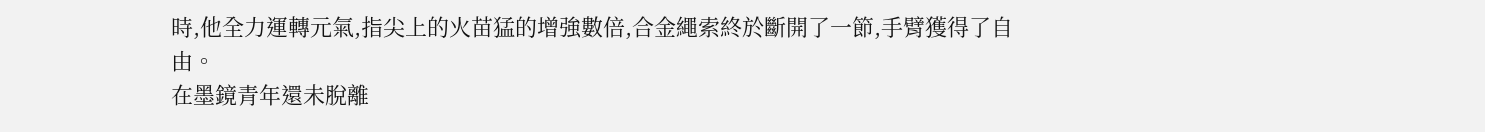時,他全力運轉元氣,指尖上的火苗猛的增強數倍,合金繩索終於斷開了一節,手臂獲得了自由。
在墨鏡青年還未脫離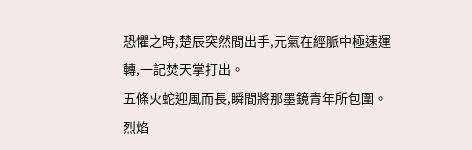恐懼之時,楚辰突然間出手,元氣在經脈中極速運轉,一記焚天掌打出。
五條火蛇迎風而長,瞬間將那墨鏡青年所包圍。
烈焰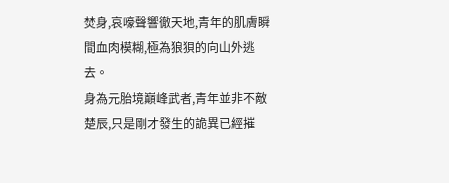焚身,哀嚎聲響徹天地,青年的肌膚瞬間血肉模糊,極為狼狽的向山外逃去。
身為元胎境巔峰武者,青年並非不敵楚辰,只是剛才發生的詭異已經摧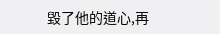毀了他的道心,再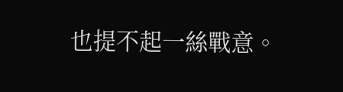也提不起一絲戰意。